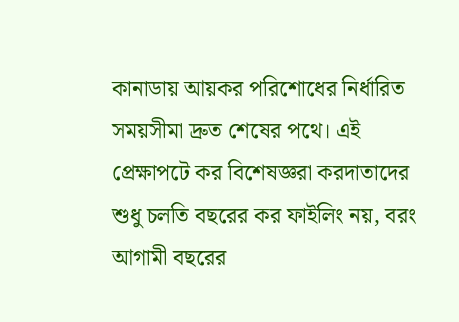কানাডায় আয়কর পরিশোধের নির্ধারিত সময়সীমা দ্রুত শেষের পথে। এই প্রেক্ষাপটে কর বিশেষজ্ঞরা করদাতাদের শুধু চলতি বছরের কর ফাইলিং নয়, বরং আগামী বছরের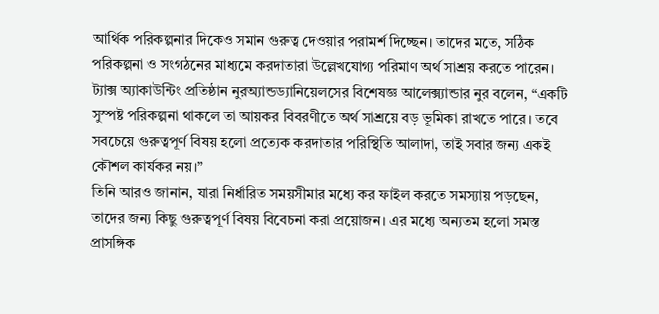আর্থিক পরিকল্পনার দিকেও সমান গুরুত্ব দেওয়ার পরামর্শ দিচ্ছেন। তাদের মতে, সঠিক পরিকল্পনা ও সংগঠনের মাধ্যমে করদাতারা উল্লেখযোগ্য পরিমাণ অর্থ সাশ্রয় করতে পারেন।
ট্যাক্স অ্যাকাউন্টিং প্রতিষ্ঠান নুরঅ্যান্ডড্যানিয়েলসের বিশেষজ্ঞ আলেক্স্যান্ডার নুর বলেন, “একটি সুস্পষ্ট পরিকল্পনা থাকলে তা আয়কর বিবরণীতে অর্থ সাশ্রয়ে বড় ভূমিকা রাখতে পারে। তবে সবচেয়ে গুরুত্বপূর্ণ বিষয় হলো প্রত্যেক করদাতার পরিস্থিতি আলাদা, তাই সবার জন্য একই কৌশল কার্যকর নয়।”
তিনি আরও জানান, যারা নির্ধারিত সময়সীমার মধ্যে কর ফাইল করতে সমস্যায় পড়ছেন, তাদের জন্য কিছু গুরুত্বপূর্ণ বিষয় বিবেচনা করা প্রয়োজন। এর মধ্যে অন্যতম হলো সমস্ত প্রাসঙ্গিক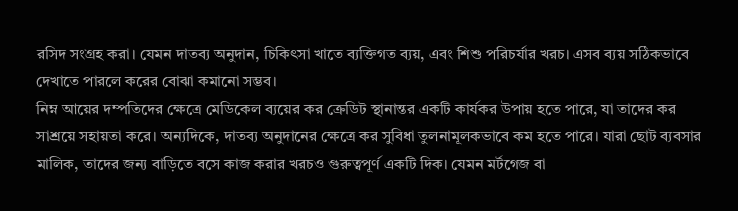রসিদ সংগ্রহ করা। যেমন দাতব্য অনুদান, চিকিৎসা খাতে ব্যক্তিগত ব্যয়, এবং শিশু পরিচর্যার খরচ। এসব ব্যয় সঠিকভাবে দেখাতে পারলে করের বোঝা কমানো সম্ভব।
নিম্ন আয়ের দম্পতিদের ক্ষেত্রে মেডিকেল ব্যয়ের কর ক্রেডিট স্থানান্তর একটি কার্যকর উপায় হতে পারে, যা তাদের কর সাশ্রয়ে সহায়তা করে। অন্যদিকে, দাতব্য অনুদানের ক্ষেত্রে কর সুবিধা তুলনামূলকভাবে কম হতে পারে। যারা ছোট ব্যবসার মালিক, তাদের জন্য বাড়িতে বসে কাজ করার খরচও গুরুত্বপূর্ণ একটি দিক। যেমন মর্টগেজ বা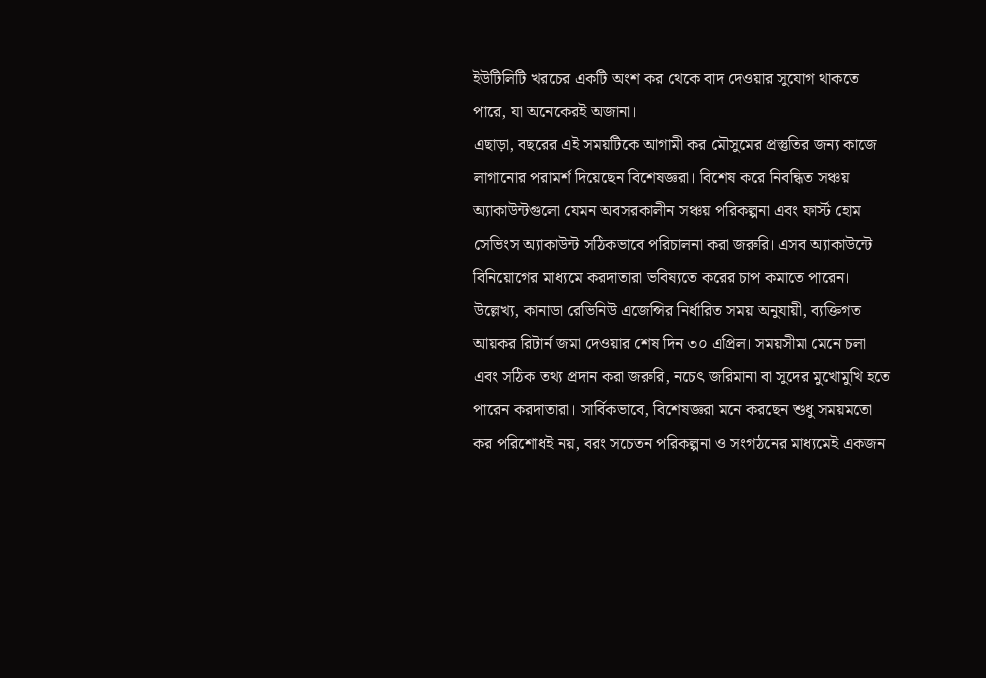ইউটিলিটি খরচের একটি অংশ কর থেকে বাদ দেওয়ার সুযোগ থাকতে পারে, যা অনেকেরই অজানা।
এছাড়া, বছরের এই সময়টিকে আগামী কর মৌসুমের প্রস্তুতির জন্য কাজে লাগানোর পরামর্শ দিয়েছেন বিশেষজ্ঞরা। বিশেষ করে নিবন্ধিত সঞ্চয় অ্যাকাউন্টগুলো যেমন অবসরকালীন সঞ্চয় পরিকল্পনা এবং ফার্স্ট হোম সেভিংস অ্যাকাউন্ট সঠিকভাবে পরিচালনা করা জরুরি। এসব অ্যাকাউন্টে বিনিয়োগের মাধ্যমে করদাতারা ভবিষ্যতে করের চাপ কমাতে পারেন।
উল্লেখ্য, কানাডা রেভিনিউ এজেন্সির নির্ধারিত সময় অনুযায়ী, ব্যক্তিগত আয়কর রিটার্ন জমা দেওয়ার শেষ দিন ৩০ এপ্রিল। সময়সীমা মেনে চলা এবং সঠিক তথ্য প্রদান করা জরুরি, নচেৎ জরিমানা বা সুদের মুখোমুখি হতে পারেন করদাতারা। সার্বিকভাবে, বিশেষজ্ঞরা মনে করছেন শুধু সময়মতো কর পরিশোধই নয়, বরং সচেতন পরিকল্পনা ও সংগঠনের মাধ্যমেই একজন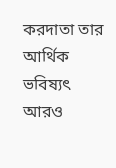করদাতা তার আর্থিক ভবিষ্যৎ আরও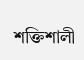শক্তিশালী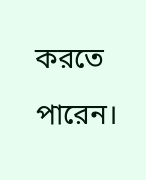করতে পারেন।